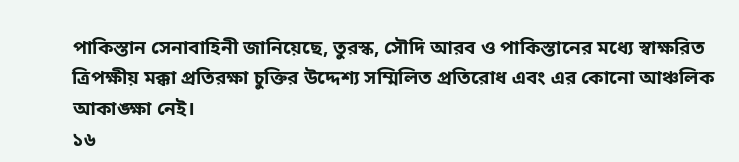পাকিস্তান সেনাবাহিনী জানিয়েছে, তুরস্ক, সৌদি আরব ও পাকিস্তানের মধ্যে স্বাক্ষরিত ত্রিপক্ষীয় মক্কা প্রতিরক্ষা চুক্তির উদ্দেশ্য সম্মিলিত প্রতিরোধ এবং এর কোনো আঞ্চলিক আকাঙ্ক্ষা নেই।
১৬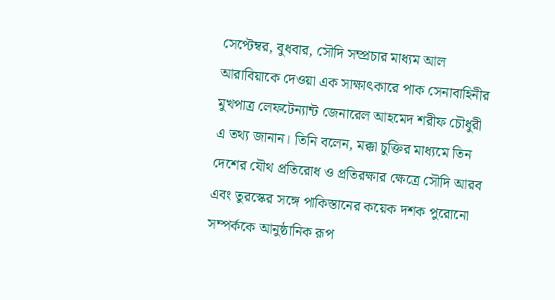সেপ্টেম্বর, বুধবার, সৌদি সম্প্রচার মাধ্যম আল আরাবিয়াকে দেওয়া এক সাক্ষাৎকারে পাক সেনাবাহিনীর মুখপাত্র লেফটেন্যান্ট জেনারেল আহমেদ শরীফ চৌধুরী এ তথ্য জানান। তিনি বলেন, মক্কা চুক্তির মাধ্যমে তিন দেশের যৌথ প্রতিরোধ ও প্রতিরক্ষার ক্ষেত্রে সৌদি আরব এবং তুরস্কের সঙ্গে পাকিস্তানের কয়েক দশক পুরোনো সম্পর্ককে আনুষ্ঠানিক রূপ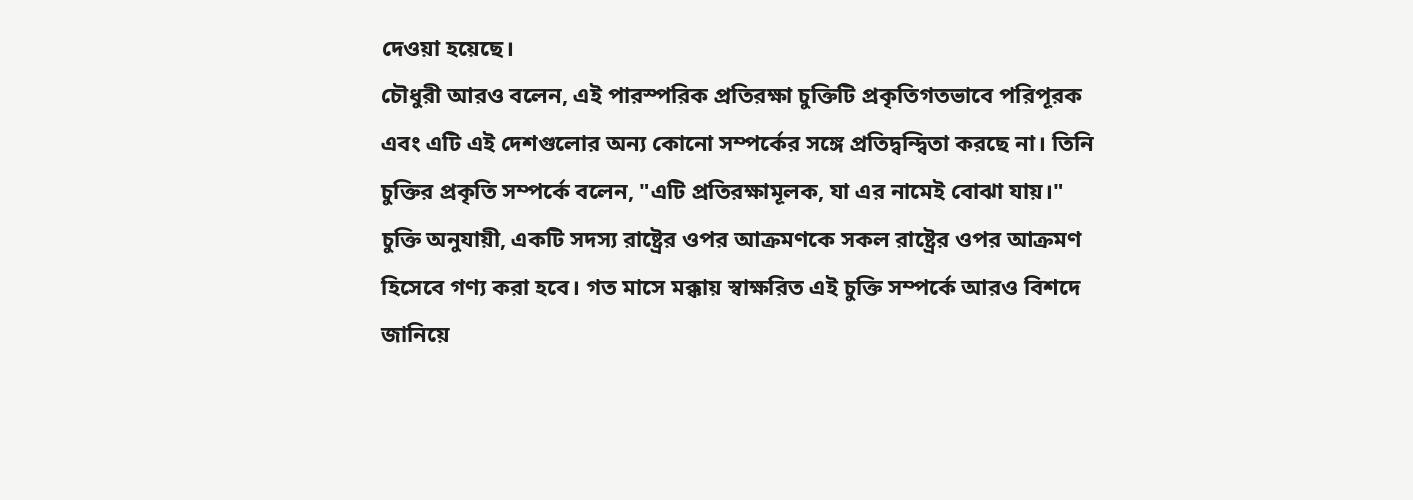দেওয়া হয়েছে।
চৌধুরী আরও বলেন, এই পারস্পরিক প্রতিরক্ষা চুক্তিটি প্রকৃতিগতভাবে পরিপূরক এবং এটি এই দেশগুলোর অন্য কোনো সম্পর্কের সঙ্গে প্রতিদ্বন্দ্বিতা করছে না। তিনি চুক্তির প্রকৃতি সম্পর্কে বলেন, "এটি প্রতিরক্ষামূলক, যা এর নামেই বোঝা যায়।"
চুক্তি অনুযায়ী, একটি সদস্য রাষ্ট্রের ওপর আক্রমণকে সকল রাষ্ট্রের ওপর আক্রমণ হিসেবে গণ্য করা হবে। গত মাসে মক্কায় স্বাক্ষরিত এই চুক্তি সম্পর্কে আরও বিশদে জানিয়ে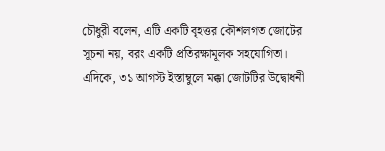চৌধুরী বলেন, এটি একটি বৃহত্তর কৌশলগত জোটের সূচনা নয়, বরং একটি প্রতিরক্ষামূলক সহযোগিতা।
এদিকে, ৩১ আগস্ট ইস্তাম্বুলে মক্কা জোটটির উদ্বোধনী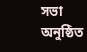সভা অনুষ্ঠিত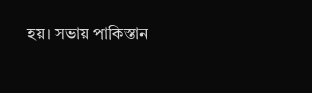হয়। সভায় পাকিস্তান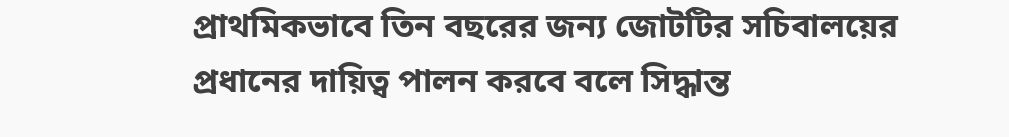প্রাথমিকভাবে তিন বছরের জন্য জোটটির সচিবালয়ের প্রধানের দায়িত্ব পালন করবে বলে সিদ্ধান্ত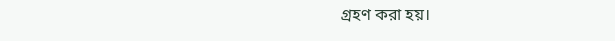গ্রহণ করা হয়।